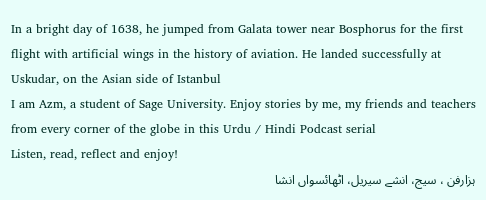In a bright day of 1638, he jumped from Galata tower near Bosphorus for the first flight with artificial wings in the history of aviation. He landed successfully at Uskudar, on the Asian side of Istanbul
I am Azm, a student of Sage University. Enjoy stories by me, my friends and teachers from every corner of the globe in this Urdu / Hindi Podcast serial
Listen, read, reflect and enjoy!
ہزارفن ، سیج، انشے سیریل، اٹھائسواں انشا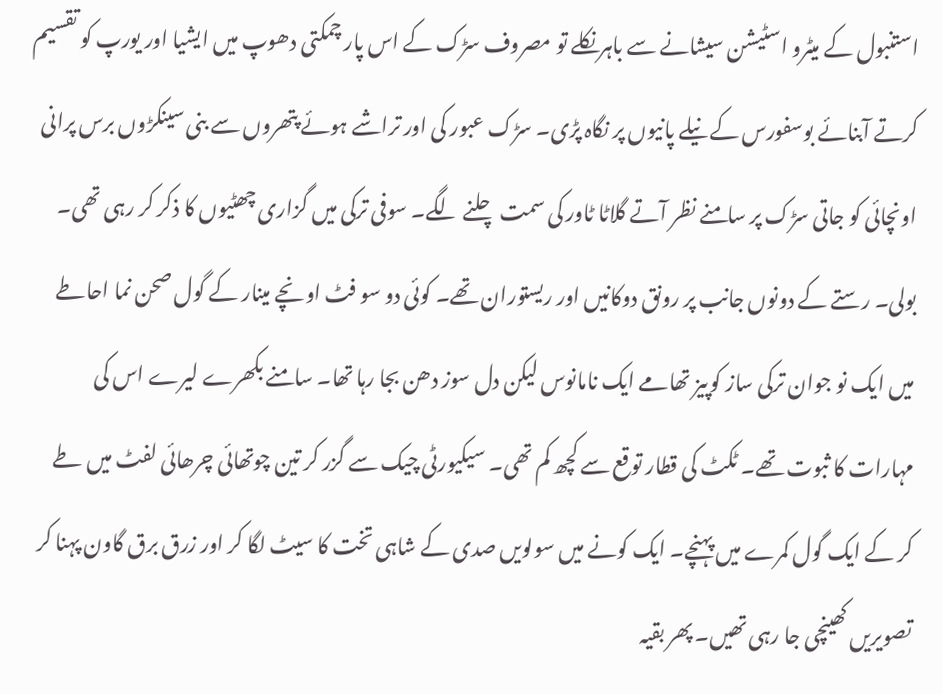استنبول کے میٹرو اسٹیشن سیشانے سے باہرنکلے تو مصروف سڑک کے اس پار چمکتی دھوپ میں ایشیا اور یورپ کو تقسیم کرتے آبنائے بوسفورس کے نیلے پانیوں پر نگاہ پڑی۔ سڑک عبور کی اور تراشے ہوئے پتھروں سے بنی سینکڑوں برس پرانی اونچائی کو جاتی سڑک پر سامنے نظر آتے گلاٹا ٹاور کی سمت چلنے لگے۔ سوفی ترکی میں گزاری چھٹیوں کا ذکر کر رہی تھی۔ بولی۔ رستے کے دونوں جانب پر رونق دوکانیں اور ریستوران تھے۔ کوئی دو سو فٹ اونچے مینار کے گول صحن نما احاطے میں ایک نو جوان ترکی ساز کوپیز تھامے ایک نامانوس لیکن دل سوز دھن بجا رہا تھا۔ سامنے بکھرے لیرے اس کی مہارات کا ثبوت تھے۔ ٹکٹ کی قطار توقع سے کچھ کم تھی۔ سیکیورٹی چیک سے گزر کر تین چوتھائی چرھائی لفٹ میں طے کر کے ایک گول کمرے میں پہنچے۔ ایک کونے میں سولویں صدی کے شاہی تخت کا سیٹ لگا کر اور زرق برق گاون پہنا کر تصویریں کھینچی جا رہی تھیں۔ پھر بقیہ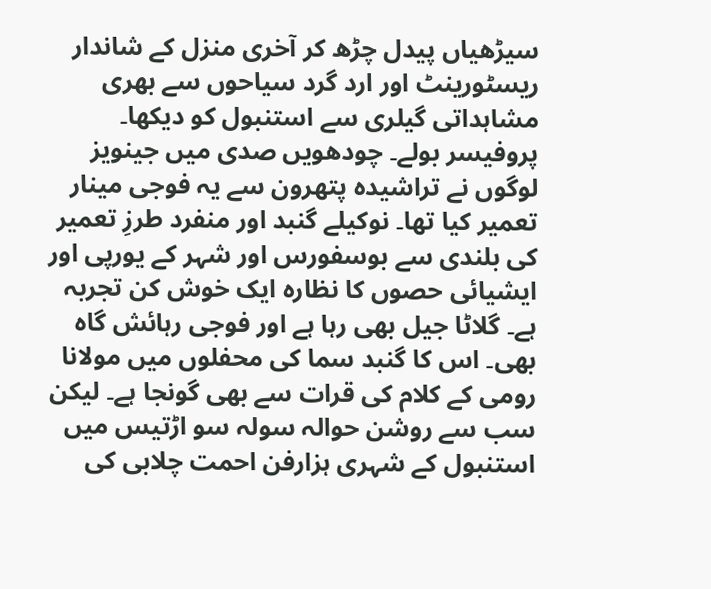سیڑھیاں پیدل چڑھ کر آخری منزل کے شاندار ریسٹورینٹ اور ارد گرد سیاحوں سے بھری مشاہداتی گیلری سے استنبول کو دیکھا۔ پروفیسر بولے۔ چودھویں صدی میں جینویز لوگوں نے تراشیدہ پتھرون سے یہ فوجی مینار تعمیر کیا تھا۔ نوکیلے گنبد اور منفرد طرزِ تعمیر کی بلندی سے بوسفورس اور شہر کے یورپی اور ایشیائی حصوں کا نظارہ ایک خوش کن تجربہ ہے۔ گلاٹا جیل بھی رہا ہے اور فوجی رہائش گاہ بھی۔ اس کا گنبد سما کی محفلوں میں مولانا رومی کے کلام کی قرات سے بھی گونجا ہے۔ لیکن سب سے روشن حوالہ سولہ سو اڑتیس میں استنبول کے شہری ہزارفن احمت چلابی کی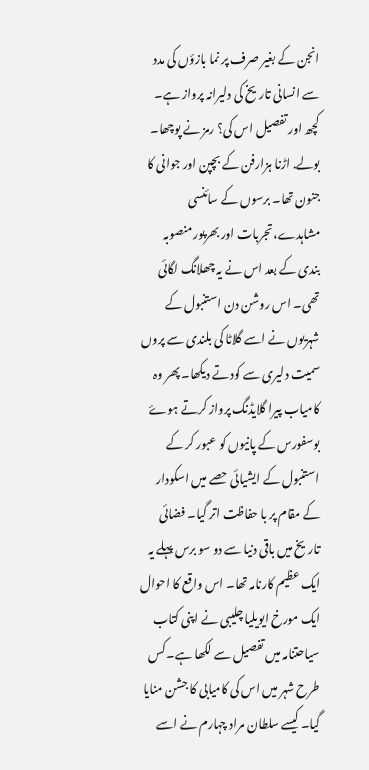انجن کے بغیر صرف پر نما بازؤں کی مدد سے انسانی تاریخ کی دلیرانہ پرواز ہے۔ کچھ اور تفصیل اس کی؟ رمز نے پوچھا۔ بولے. اڑنا ہزارفن کے بچپن اور جوانی کا جنون تھا۔ برسوں کے سائنسی مشاہدے، تجربات اور بھرپور منصوبہ بندی کے بعد اس نے یہ چھلانگ لگائی تھی۔ اس روشن دن استنبول کے شہریوں نے اسے گلاٹا کی بلندی سے پروں سمیت دلیری سے کودتے دیکھا۔ پھر وہ کامیاب پیرا گلایڈنگ پرواز کرتے ہوۓ بوسفورس کے پانیوں کو عبور کر کے استنبول کے ایشیائی حصے میں اسکودار کے مقام پر با حفاظت اتر گیا۔ فضائی تاریخ میں باقی دنیا سے دو سو برس پہلے یہ ایک عظیم کارنامہ تھا۔ اس واقع کا احوال ایک مورخ ایویلیا چلیبی نے اپنی کتاب سیاحتنامہ میں تفصیل سے لکھا ہے۔ کس طرح شہر میں اس کی کامیابی کا جشن منایا گیا۔ کیسے سلطان مراد چہارم نے اسے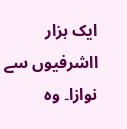ایک ہزار ااشرفیوں سے نوازا۔ وہ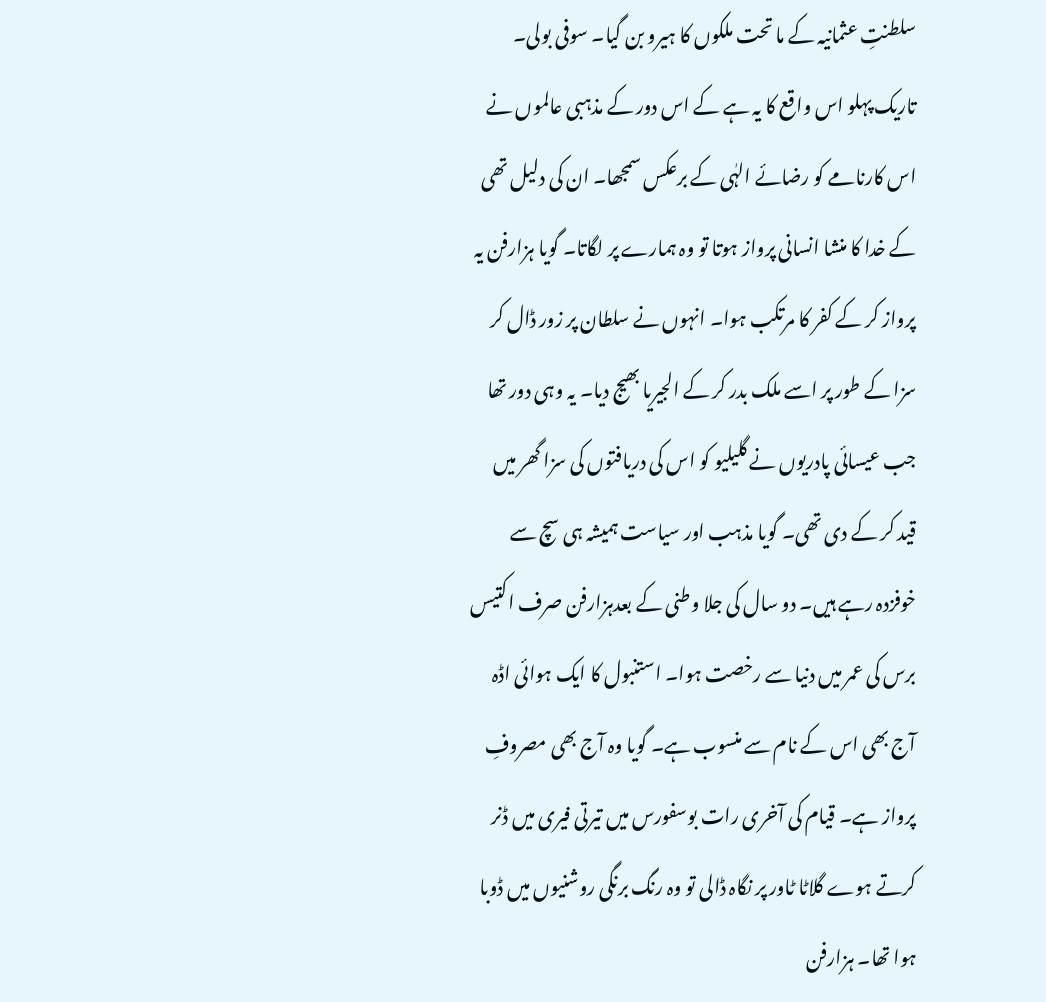سلطنتِ عثمانیہ کے ما تحت ملکوں کا ہیرو بن گیا۔ سوفی بولی۔ تاریک پہلو اس واقع کا یہ ہے کے اس دور کے مذہبی عالموں نے اس کارنامے کو رضائے الہٰی کے برعکس سمجھا۔ ان کی دلیل تھی کے خدا کا منشا انسانی پرواز ہوتا تو وہ ہمارے پر لگاتا۔ گویا ہزارفن یہ پرواز کر کے کفر کا مرتکب ہوا۔ انہوں نے سلطان پر زور ڈال کر سزا کے طور پر اسے ملک بدر کر کے الجیریا بھیج دیا۔ یہ وہی دور تھا جب عیسائی پادریوں نے گلیلیو کو اس کی دریافتوں کی سزا گھر میں قید کر کے دی تھی۔ گویا مذہب اور سیاست ہمیشہ ہی سچ سے خوفزدہ رہے ہیں۔ دو سال کی جلا وطنی کے بعدہزارفن صرف اکتیس برس کی عمر میں دنیا سے رخصت ہوا۔ استنبول کا ایک ہوائی اڈہ آج بھی اس کے نام سے منسوب ہے۔ گویا وہ آج بھی مصروفِ پرواز ہے۔ قیام کی آخری رات بوسفورس میں تیرتی فیری میں ڈنر کرتے ہوے گلاٹا ٹاور پر نگاہ ڈالی تو وہ رنگ برنگی روشنیوں میں ڈوبا ہوا تھا۔ ہزارفن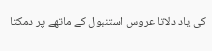کی یاد دلاتا عروس استنبول کے ماتھے پر دمکتا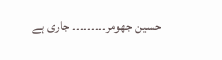حسین جھومر۔۔۔۔۔۔۔۔۔ جاری ہے